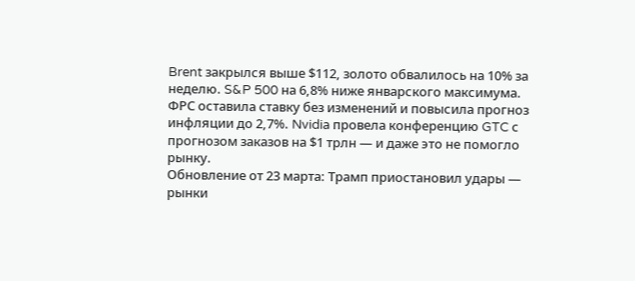Brent закрылся выше $112, золото обвалилось на 10% за неделю. S&P 500 на 6,8% ниже январского максимума. ФРС оставила ставку без изменений и повысила прогноз инфляции до 2,7%. Nvidia провела конференцию GTC с прогнозом заказов на $1 трлн — и даже это не помогло рынку.
Обновление от 23 марта: Трамп приостановил удары — рынки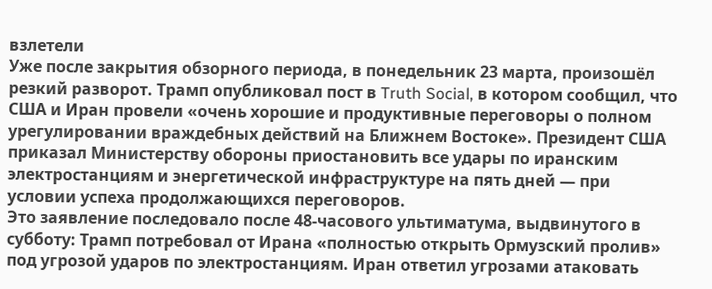взлетели
Уже после закрытия обзорного периода, в понедельник 23 марта, произошёл резкий разворот. Трамп опубликовал пост в Truth Social, в котором сообщил, что США и Иран провели «очень хорошие и продуктивные переговоры о полном урегулировании враждебных действий на Ближнем Востоке». Президент США приказал Министерству обороны приостановить все удары по иранским электростанциям и энергетической инфраструктуре на пять дней — при условии успеха продолжающихся переговоров.
Это заявление последовало после 48-часового ультиматума, выдвинутого в субботу: Трамп потребовал от Ирана «полностью открыть Ормузский пролив» под угрозой ударов по электростанциям. Иран ответил угрозами атаковать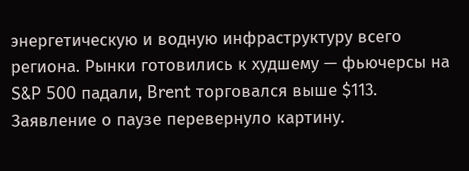энергетическую и водную инфраструктуру всего региона. Рынки готовились к худшему — фьючерсы на S&P 500 падали, Brent торговался выше $113.
Заявление о паузе перевернуло картину.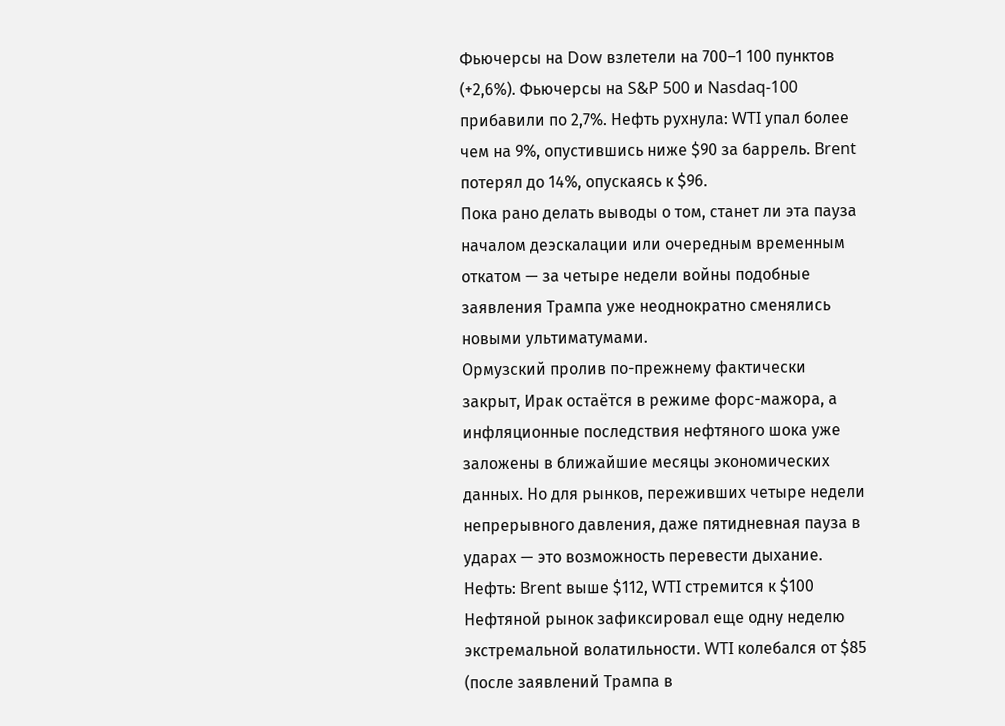Фьючерсы на Dow взлетели на 700–1 100 пунктов (+2,6%). Фьючерсы на S&P 500 и Nasdaq-100 прибавили по 2,7%. Нефть рухнула: WTI упал более чем на 9%, опустившись ниже $90 за баррель. Brent потерял до 14%, опускаясь к $96.
Пока рано делать выводы о том, станет ли эта пауза началом деэскалации или очередным временным откатом — за четыре недели войны подобные заявления Трампа уже неоднократно сменялись новыми ультиматумами.
Ормузский пролив по-прежнему фактически закрыт, Ирак остаётся в режиме форс-мажора, а инфляционные последствия нефтяного шока уже заложены в ближайшие месяцы экономических данных. Но для рынков, переживших четыре недели непрерывного давления, даже пятидневная пауза в ударах — это возможность перевести дыхание.
Нефть: Brent выше $112, WTI стремится к $100
Нефтяной рынок зафиксировал еще одну неделю экстремальной волатильности. WTI колебался от $85 (после заявлений Трампа в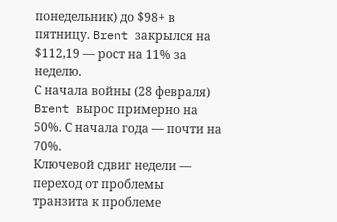понедельник) до $98+ в пятницу. Brent закрылся на $112,19 — рост на 11% за неделю.
С начала войны (28 февраля) Brent вырос примерно на 50%. С начала года — почти на 70%.
Ключевой сдвиг недели — переход от проблемы транзита к проблеме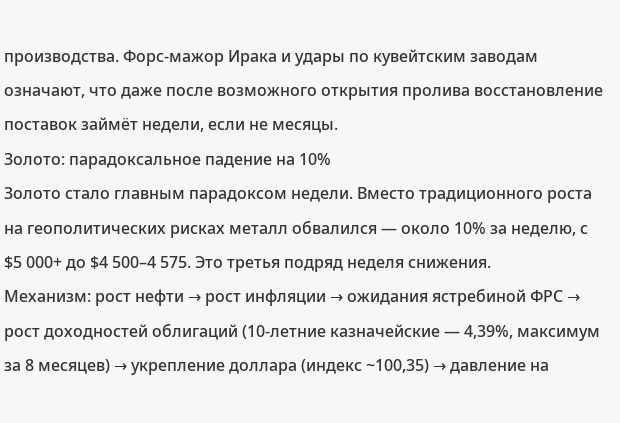производства. Форс-мажор Ирака и удары по кувейтским заводам означают, что даже после возможного открытия пролива восстановление поставок займёт недели, если не месяцы.
Золото: парадоксальное падение на 10%
Золото стало главным парадоксом недели. Вместо традиционного роста на геополитических рисках металл обвалился — около 10% за неделю, с $5 000+ до $4 500–4 575. Это третья подряд неделя снижения.
Механизм: рост нефти → рост инфляции → ожидания ястребиной ФРС → рост доходностей облигаций (10-летние казначейские — 4,39%, максимум за 8 месяцев) → укрепление доллара (индекс ~100,35) → давление на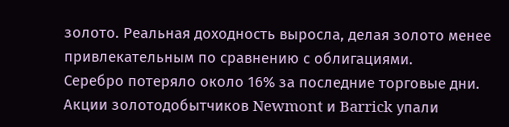золото. Реальная доходность выросла, делая золото менее привлекательным по сравнению с облигациями.
Серебро потеряло около 16% за последние торговые дни. Акции золотодобытчиков Newmont и Barrick упали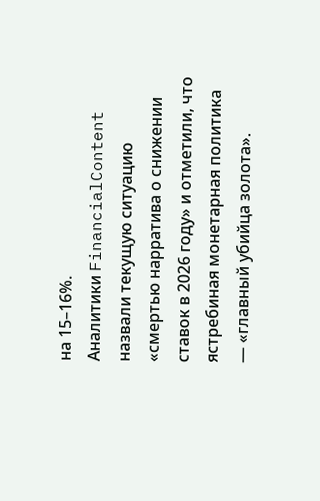на 15–16%.
Аналитики FinancialContent назвали текущую ситуацию «смертью нарратива о снижении ставок в 2026 году» и отметили, что ястребиная монетарная политика — «главный убийца золота».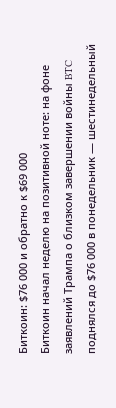Биткоин: $76 000 и обратно к $69 000
Биткоин начал неделю на позитивной ноте: на фоне заявлений Трампа о близком завершении войны BTC поднялся до $76 000 в понедельник — шестинедельный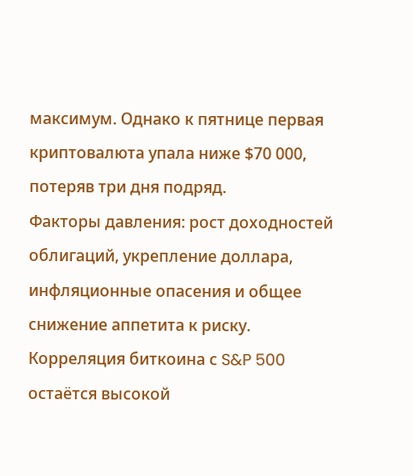максимум. Однако к пятнице первая криптовалюта упала ниже $70 000, потеряв три дня подряд.
Факторы давления: рост доходностей облигаций, укрепление доллара, инфляционные опасения и общее снижение аппетита к риску. Корреляция биткоина с S&P 500 остаётся высокой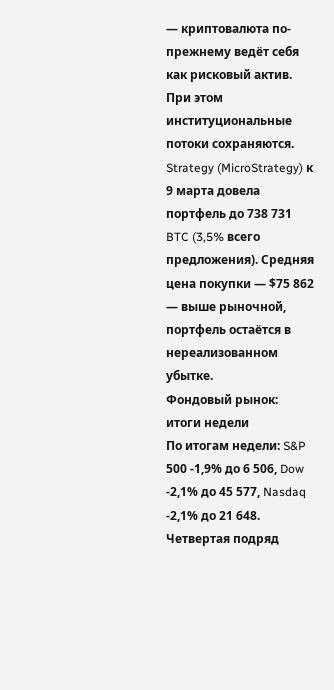— криптовалюта по-прежнему ведёт себя как рисковый актив.
При этом институциональные потоки сохраняются. Strategy (MicroStrategy) к 9 марта довела портфель до 738 731 BTC (3,5% всего предложения). Средняя цена покупки — $75 862 — выше рыночной, портфель остаётся в нереализованном убытке.
Фондовый рынок: итоги недели
По итогам недели: S&P 500 -1,9% до 6 506, Dow -2,1% до 45 577, Nasdaq -2,1% до 21 648. Четвертая подряд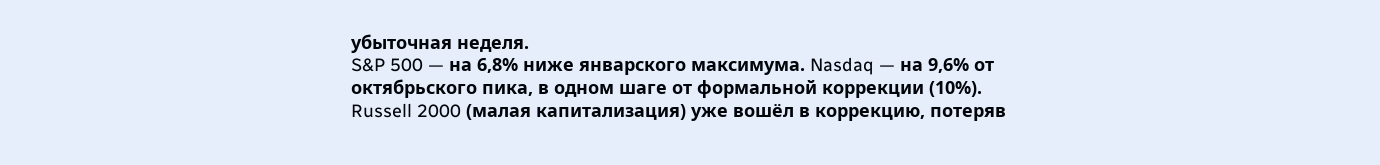убыточная неделя.
S&P 500 — на 6,8% ниже январского максимума. Nasdaq — на 9,6% от октябрьского пика, в одном шаге от формальной коррекции (10%). Russell 2000 (малая капитализация) уже вошёл в коррекцию, потеряв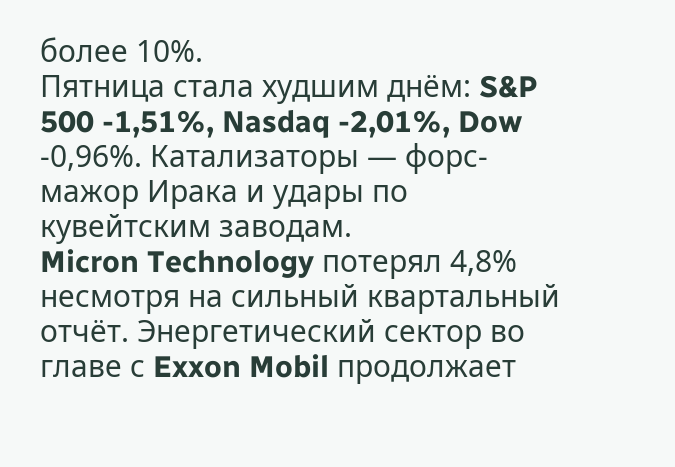более 10%.
Пятница стала худшим днём: S&P 500 -1,51%, Nasdaq -2,01%, Dow -0,96%. Катализаторы — форс-мажор Ирака и удары по кувейтским заводам.
Micron Technology потерял 4,8% несмотря на сильный квартальный отчёт. Энергетический сектор во главе с Exxon Mobil продолжает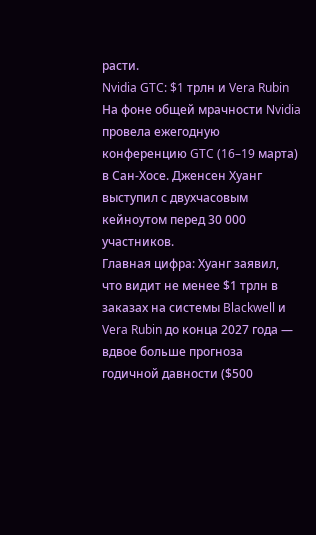расти.
Nvidia GTC: $1 трлн и Vera Rubin
На фоне общей мрачности Nvidia провела ежегодную конференцию GTC (16–19 марта) в Сан-Хосе. Дженсен Хуанг выступил с двухчасовым кейноутом перед 30 000 участников.
Главная цифра: Хуанг заявил, что видит не менее $1 трлн в заказах на системы Blackwell и Vera Rubin до конца 2027 года — вдвое больше прогноза годичной давности ($500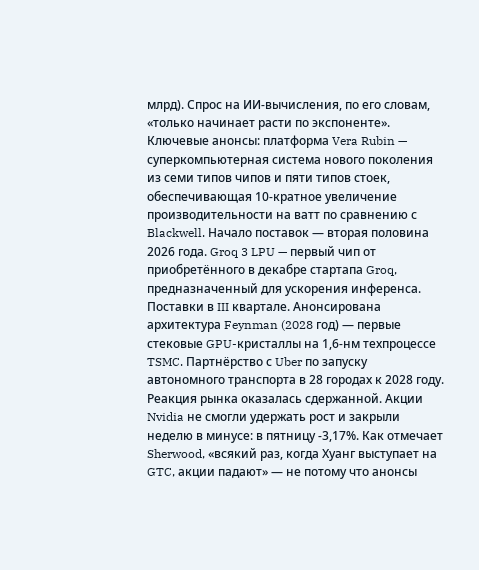млрд). Спрос на ИИ-вычисления, по его словам, «только начинает расти по экспоненте».
Ключевые анонсы: платформа Vera Rubin — суперкомпьютерная система нового поколения из семи типов чипов и пяти типов стоек, обеспечивающая 10-кратное увеличение производительности на ватт по сравнению с Blackwell. Начало поставок — вторая половина 2026 года. Groq 3 LPU — первый чип от приобретённого в декабре стартапа Groq, предназначенный для ускорения инференса. Поставки в III квартале. Анонсирована архитектура Feynman (2028 год) — первые стековые GPU-кристаллы на 1,6-нм техпроцессе TSMC. Партнёрство с Uber по запуску автономного транспорта в 28 городах к 2028 году.
Реакция рынка оказалась сдержанной. Акции Nvidia не смогли удержать рост и закрыли неделю в минусе: в пятницу -3,17%. Как отмечает Sherwood, «всякий раз, когда Хуанг выступает на GTC, акции падают» — не потому что анонсы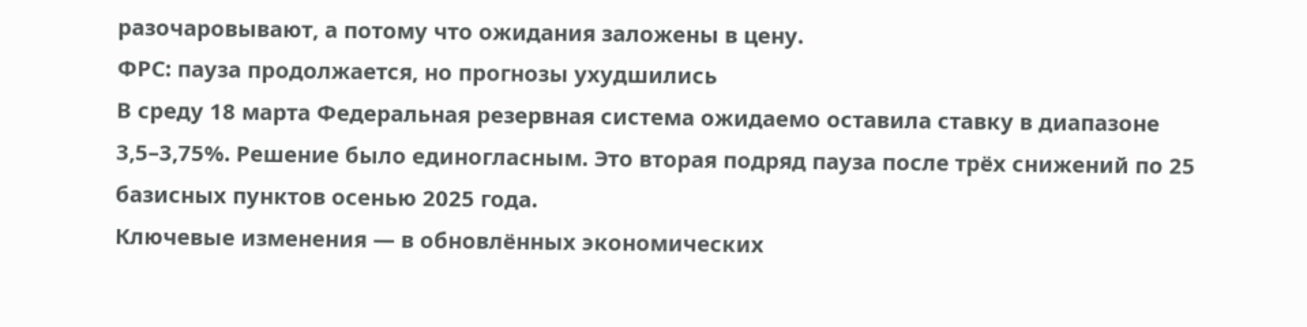разочаровывают, а потому что ожидания заложены в цену.
ФРС: пауза продолжается, но прогнозы ухудшились
В среду 18 марта Федеральная резервная система ожидаемо оставила ставку в диапазоне 3,5–3,75%. Решение было единогласным. Это вторая подряд пауза после трёх снижений по 25 базисных пунктов осенью 2025 года.
Ключевые изменения — в обновлённых экономических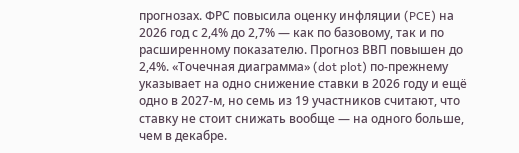прогнозах. ФРС повысила оценку инфляции (PCE) на 2026 год с 2,4% до 2,7% — как по базовому, так и по расширенному показателю. Прогноз ВВП повышен до 2,4%. «Точечная диаграмма» (dot plot) по-прежнему указывает на одно снижение ставки в 2026 году и ещё одно в 2027-м, но семь из 19 участников считают, что ставку не стоит снижать вообще — на одного больше, чем в декабре.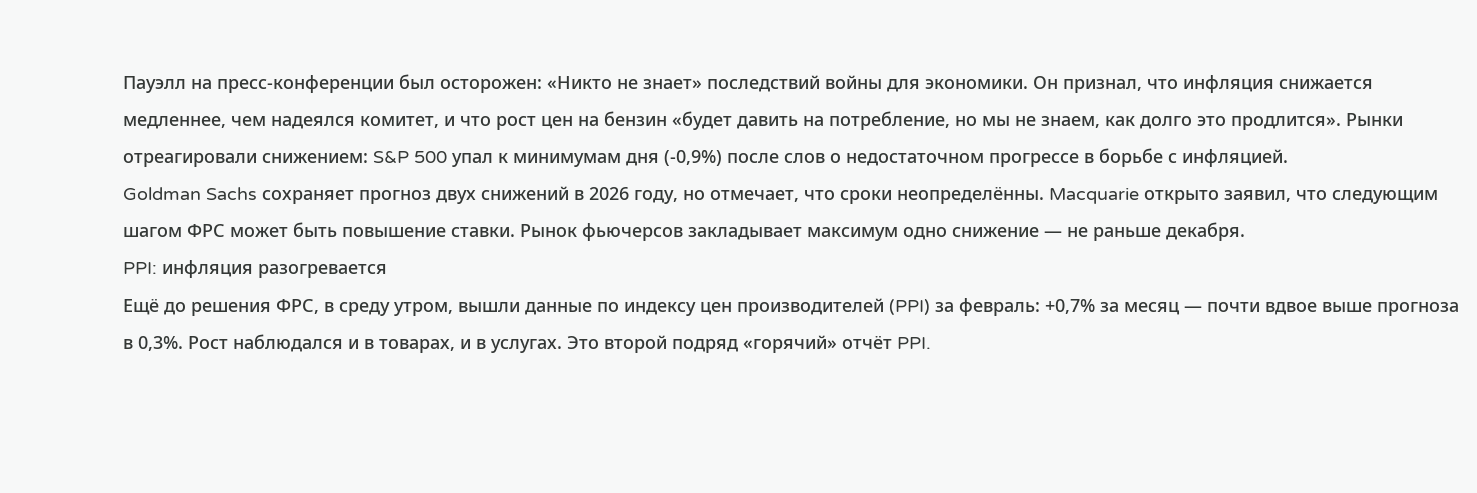Пауэлл на пресс-конференции был осторожен: «Никто не знает» последствий войны для экономики. Он признал, что инфляция снижается медленнее, чем надеялся комитет, и что рост цен на бензин «будет давить на потребление, но мы не знаем, как долго это продлится». Рынки отреагировали снижением: S&P 500 упал к минимумам дня (-0,9%) после слов о недостаточном прогрессе в борьбе с инфляцией.
Goldman Sachs сохраняет прогноз двух снижений в 2026 году, но отмечает, что сроки неопределённы. Macquarie открыто заявил, что следующим шагом ФРС может быть повышение ставки. Рынок фьючерсов закладывает максимум одно снижение — не раньше декабря.
PPI: инфляция разогревается
Ещё до решения ФРС, в среду утром, вышли данные по индексу цен производителей (PPI) за февраль: +0,7% за месяц — почти вдвое выше прогноза в 0,3%. Рост наблюдался и в товарах, и в услугах. Это второй подряд «горячий» отчёт PPI.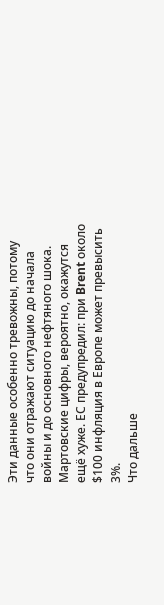Эти данные особенно тревожны, потому что они отражают ситуацию до начала войны и до основного нефтяного шока. Мартовские цифры, вероятно, окажутся ещё хуже. ЕС предупредил: при Brent около $100 инфляция в Европе может превысить 3%.
Что дальше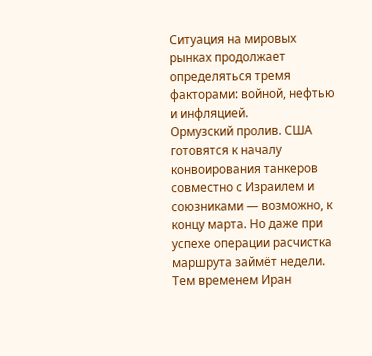Ситуация на мировых рынках продолжает определяться тремя факторами: войной, нефтью и инфляцией.
Ормузский пролив. США готовятся к началу конвоирования танкеров совместно с Израилем и союзниками — возможно, к концу марта. Но даже при успехе операции расчистка маршрута займёт недели. Тем временем Иран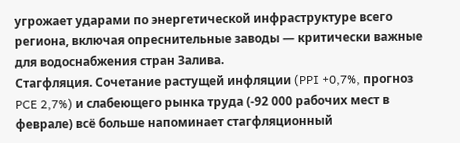угрожает ударами по энергетической инфраструктуре всего региона, включая опреснительные заводы — критически важные для водоснабжения стран Залива.
Стагфляция. Сочетание растущей инфляции (PPI +0,7%, прогноз PCE 2,7%) и слабеющего рынка труда (-92 000 рабочих мест в феврале) всё больше напоминает стагфляционный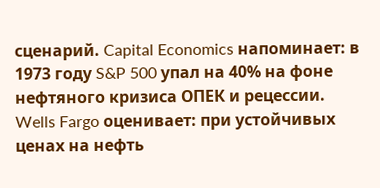сценарий. Capital Economics напоминает: в 1973 году S&P 500 упал на 40% на фоне нефтяного кризиса ОПЕК и рецессии. Wells Fargo оценивает: при устойчивых ценах на нефть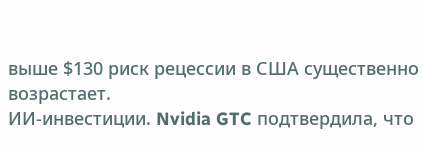выше $130 риск рецессии в США существенно возрастает.
ИИ-инвестиции. Nvidia GTC подтвердила, что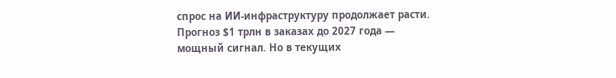спрос на ИИ-инфраструктуру продолжает расти. Прогноз $1 трлн в заказах до 2027 года — мощный сигнал. Но в текущих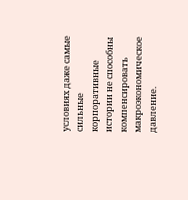условиях даже самые сильные корпоративные истории не способны компенсировать макроэкономическое давление.